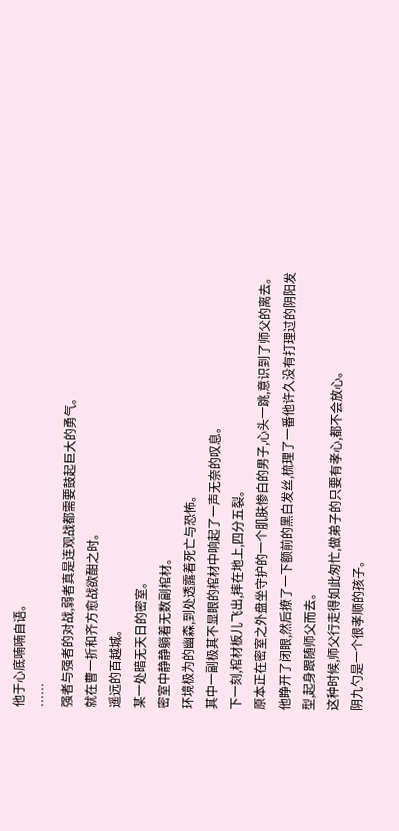他于心底喃喃自语。
……
强者与强者的对战,弱者真是连观战都需要鼓起巨大的勇气。
就在曹一折和齐方愈战欲酣之时。
遥远的百越城。
某一处暗无天日的密室。
密室中静静躺着无数副棺材。
环境极为的幽森,到处透露着死亡与恐怖。
其中一副极其不显眼的棺材中响起了一声无奈的叹息。
下一刻,棺材板儿飞出,摔在地上,四分五裂。
原本正在密室之外盘坐守护的一个肌肤惨白的男子,心头一跳,意识到了师父的离去。
他睁开了闭眼,然后撩了一下额前的黑白发丝,梳理了一番他许久没有打理过的阴阳发型,起身跟随师父而去。
这种时候,师父行走得如此匆忙,做弟子的只要有孝心,都不会放心。
阴九勺是一个很孝顺的孩子。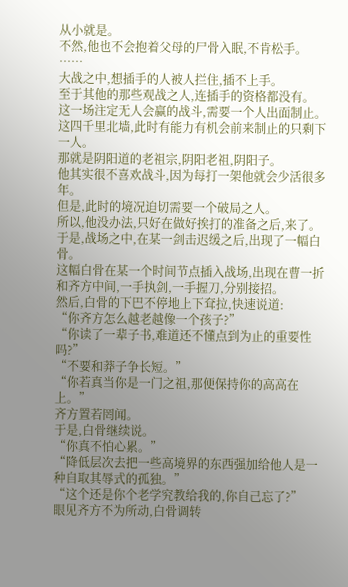从小就是。
不然,他也不会抱着父母的尸骨入眠,不肯松手。
……
大战之中,想插手的人被人拦住,插不上手。
至于其他的那些观战之人,连插手的资格都没有。
这一场注定无人会赢的战斗,需要一个人出面制止。
这四千里北墙,此时有能力有机会前来制止的只剩下一人。
那就是阴阳道的老祖宗,阴阳老祖,阴阳子。
他其实很不喜欢战斗,因为每打一架他就会少活很多年。
但是,此时的境况迫切需要一个破局之人。
所以,他没办法,只好在做好挨打的准备之后,来了。
于是,战场之中,在某一剑击迟缓之后,出现了一幅白骨。
这幅白骨在某一个时间节点插入战场,出现在曹一折和齐方中间,一手执剑,一手握刀,分别接招。
然后,白骨的下巴不停地上下耷拉,快速说道:
“你齐方怎么越老越像一个孩子?”
“你读了一辈子书,难道还不懂点到为止的重要性吗?”
“不要和莽子争长短。”
“你若真当你是一门之祖,那便保持你的高高在上。”
齐方置若罔闻。
于是,白骨继续说。
“你真不怕心累。”
“降低层次去把一些高境界的东西强加给他人是一种自取其辱式的孤独。”
“这个还是你个老学究教给我的,你自己忘了?”
眼见齐方不为所动,白骨调转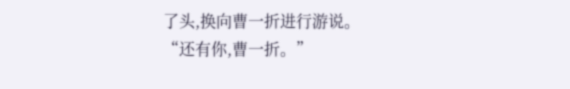了头,换向曹一折进行游说。
“还有你,曹一折。”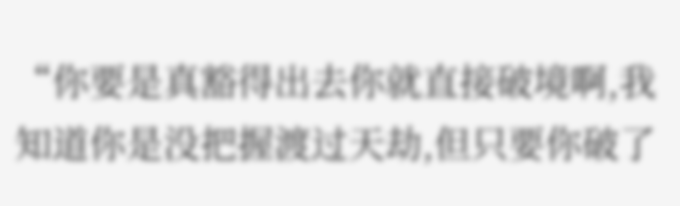“你要是真豁得出去你就直接破境啊,我知道你是没把握渡过天劫,但只要你破了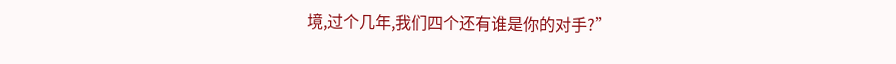境,过个几年,我们四个还有谁是你的对手?”